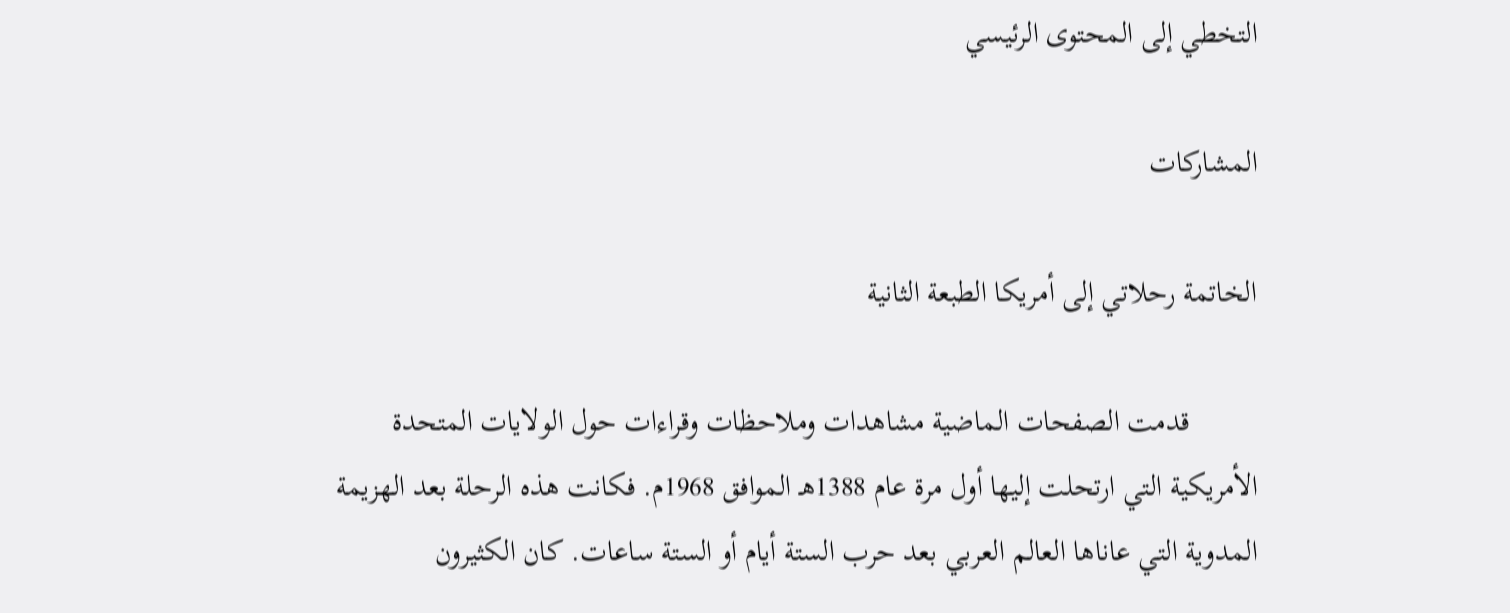التخطي إلى المحتوى الرئيسي

المشاركات

الخاتمة رحلاتي إلى أمريكا الطبعة الثانية

         قدمت الصفحات الماضية مشاهدات وملاحظات وقراءات حول الولايات المتحدة الأمريكية التي ارتحلت إليها أول مرة عام 1388هـ الموافق 1968م. فكانت هذه الرحلة بعد الهزيمة المدوية التي عاناها العالم العربي بعد حرب الستة أيام أو الستة ساعات. كان الكثيرون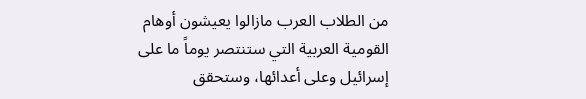من الطلاب العرب مازالوا يعيشون أوهام القومية العربية التي ستنتصر يوماً ما على إسرائيل وعلى أعدائها، وستحقق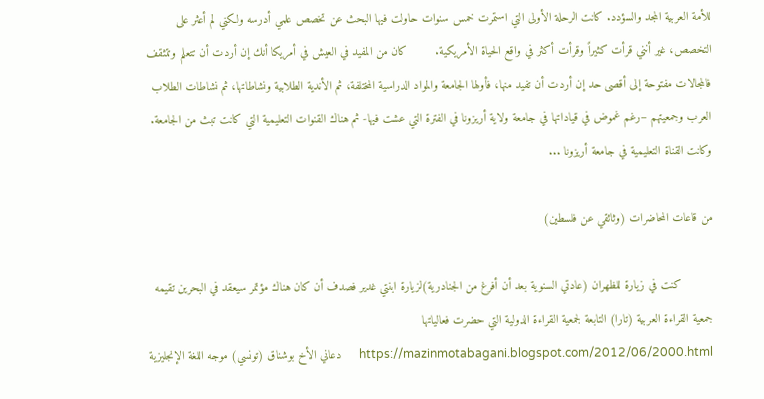للأمة العربية المجد والسؤدد. كانت الرحلة الأولى التي استمرت خمس سنوات حاولت فيها البحث عن تخصص علمي أدرسه ولكني لم أعثر على التخصص، غير أنني قرأت كثيراً وقرأت أكثر في واقع الحياة الأمريكية.        كان من المفيد في العيش في أمريكا أنك إن أردت أن تتعلم وتتثقف فالمجالات مفتوحة إلى أقصى حد إن أردت أن تفيد منها، فأولها الجامعة والمواد الدراسية المختلفة، ثم الأندية الطلابية ونشاطاتها، ثم نشاطات الطلاب العرب وجمعيتهم –رغم غموض في قياداتها في جامعة ولاية أريزونا في الفترة التي عشت فيها- ثم هناك القنوات التعليمية التي كانت تبث من الجامعة. وكانت القناة التعليمية في جامعة أريزونا ...

من قاعات المحاضرات (وثائقي عن فلسطين)

         كنت في زيارة للظهران (عادتي السنوية بعد أن أفرغ من الجنادرية)لزيارة ابنتي غدير فصدف أن كان هناك مؤتمر سيعقد في البحرين تقيمه جمعية القراءة العربية (تارا) التابعة لجمعية القراءة الدولية التي حضرت فعالياتها   https://mazinmotabagani.blogspot.com/2012/06/2000.html      دعاني الأخ بوشناق (تونسي) موجه اللغة الإنجليزية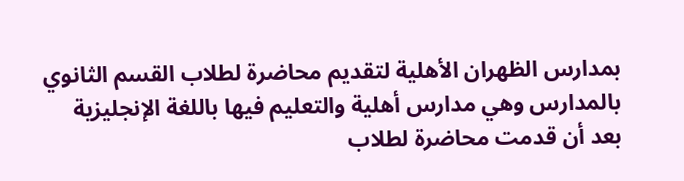بمدارس الظهران الأهلية لتقديم محاضرة لطلاب القسم الثانوي بالمدارس وهي مدارس أهلية والتعليم فيها باللغة الإنجليزية       بعد أن قدمت محاضرة لطلاب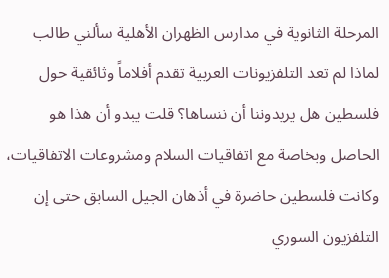المرحلة الثانوية في مدارس الظهران الأهلية سألني طالب لماذا لم تعد التلفزيونات العربية تقدم أفلاماً وثائقية حول فلسطين هل يريدوننا أن ننساها؟ قلت يبدو أن هذا هو الحاصل وبخاصة مع اتفاقيات السلام ومشروعات الاتفاقيات، وكانت فلسطين حاضرة في أذهان الجيل السابق حتى إن التلفزيون السوري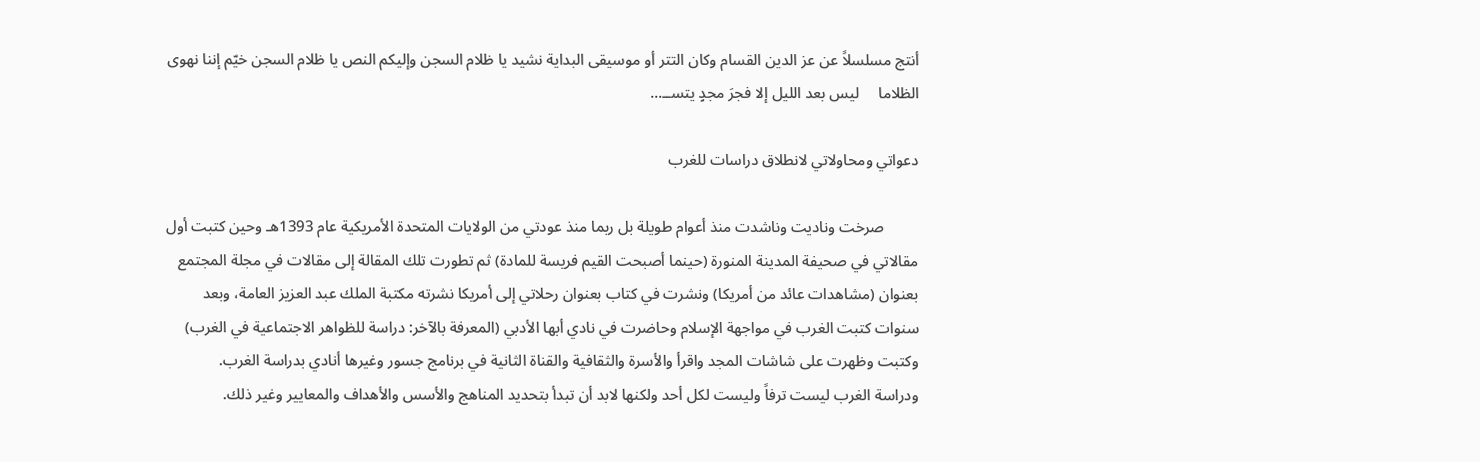أنتج مسلسلاً عن عز الدين القسام وكان التتر أو موسيقى البداية نشيد يا ظلام السجن وإليكم النص يا ظلام السجن خيّم إننا نهوى الظلاما     ليس بعد الليل إلا فجرَ مجدٍ يتســ...

دعواتي ومحاولاتي لانطلاق دراسات للغرب

         صرخت وناديت وناشدت منذ أعوام طويلة بل ربما منذ عودتي من الولايات المتحدة الأمريكية عام 1393هـ وحين كتبت أول مقالاتي في صحيفة المدينة المنورة (حينما أصبحت القيم فريسة للمادة) ثم تطورت تلك المقالة إلى مقالات في مجلة المجتمع بعنوان (مشاهدات عائد من أمريكا) ونشرت في كتاب بعنوان رحلاتي إلى أمريكا نشرته مكتبة الملك عبد العزيز العامة، وبعد سنوات كتبت الغرب في مواجهة الإسلام وحاضرت في نادي أبها الأدبي (المعرفة بالآخر: دراسة للظواهر الاجتماعية في الغرب) وكتبت وظهرت على شاشات المجد واقرأ والأسرة والثقافية والقناة الثانية في برنامج جسور وغيرها أنادي بدراسة الغرب.      ودراسة الغرب ليست ترفاً وليست لكل أحد ولكنها لابد أن تبدأ بتحديد المناهج والأسس والأهداف والمعايير وغير ذلك.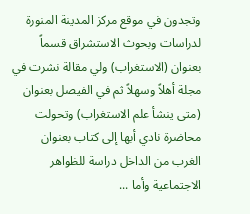وتجدون في موقع مركز المدينة المنورة لدراسات وبحوث الاستشراق قسماً بعنوان (الاستغراب) ولي مقالة نشرت في مجلة أهلاً وسهلاً ثم في الفيصل بعنوان (متى ينشأ علم الاستغراب) وتحولت محاضرة نادي أبها إلى كتاب بعنوان الغرب من الداخل دراسة للظواهر الاجتماعية وأما ...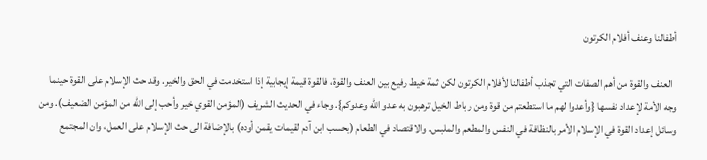أطفالنا وعنف أفلام الكرتون

  العنف والقوة من أهم الصفات التي تجذب أطفالنا لأفلام الكرتون لكن ثمة خيط رفيع بين العنف والقوة، فالقوة قيمة إيجابية إذا استخدمت في الحق والخير. وقد حث الإسلام على القوة حينما وجه الأمة لإعداد نفسها {وأعدوا لهم ما استطعتم من قوة ومن رباط الخيل ترهبون به عدو الله وعدوكم}. وجاء في الحديث الشريف (المؤمن القوي خير وأحب إلى الله من المؤمن الضعيف). ومن وسائل إعداد القوة في الإسلام الأمر بالنظافة في النفس والمطعم والملبس. والاقتصاد في الطعام (بحسب ابن آدم لقيمات يقمن أوده) بالإضافة الى حث الإسلام على العمل، وان المجتمع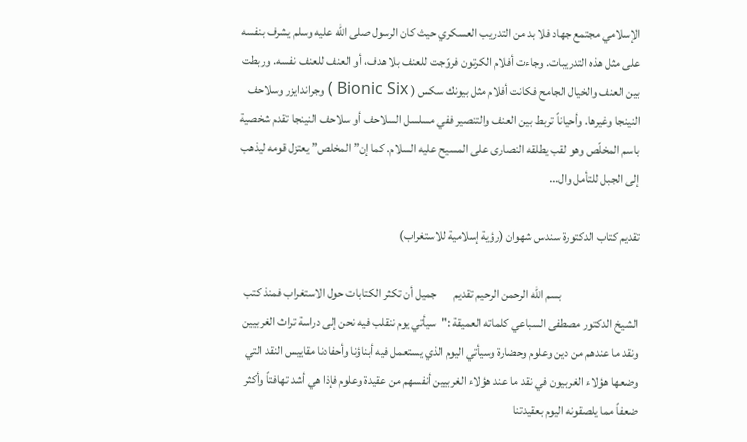الإسلامي مجتمع جهاد فلا بد من التدريب العسكري حيث كان الرسول صلى الله عليه وسلم يشرف بنفسه على مثل هذه التدريبات. وجاءت أفلام الكرتون فروّجت للعنف بلا هدف، أو العنف للعنف نفسه. وربطت بين العنف والخيال الجامح فكانت أفلام مثل بيونك سكس ( Bionic Six ) وجراندايزر وسلاحف النينجا وغيرها. وأحياناً تربط بين العنف والتنصير ففي مسلسل السلاحف أو سلاحف النينجا تقدم شخصية باسم المخلّص وهو لقب يطلقه النصارى على المسيح عليه السلام. كما إن” المخلص” يعتزل قومه ليذهب إلى الجبل للتأمل وال...

تقديم كتاب الدكتورة سندس شهوان (رؤية إسلامية للاستغراب)

                                بسم الله الرحمن الرحيم تقديم       جميل أن تكثر الكتابات حول الاستغراب فمنذ كتب الشيخ الدكتور مصطفى السباعي كلماته العميقة :"سيأتي يوم ننقلب فيه نحن إلى دراسة تراث الغربيين ونقد ما عندهم من دين وعلوم وحضارة وسيأتي اليوم الذي يستعمل فيه أبناؤنا وأحفادنا مقاييس النقد التي وضعها هؤلاء الغربيون في نقد ما عند هؤلاء الغربيين أنفسهم من عقيدة وعلوم فإذا هي أشد تهافتاً وأكثر ضعفاً مما يلصقونه اليوم بعقيدتنا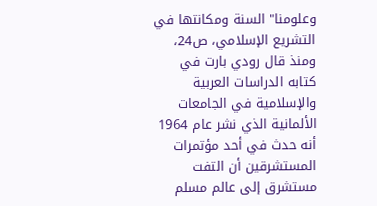وعلومنا" السنة ومكانتها في التشريع الإسلامي، ص24، ومنذ قال رودي بارت في كتابه الدراسات العربية والإسلامية في الجامعات الألمانية الذي نشر عام 1964 أنه حدث في أحد مؤتمرات المستشرقين أن التفت مستشرق إلى عالم مسلم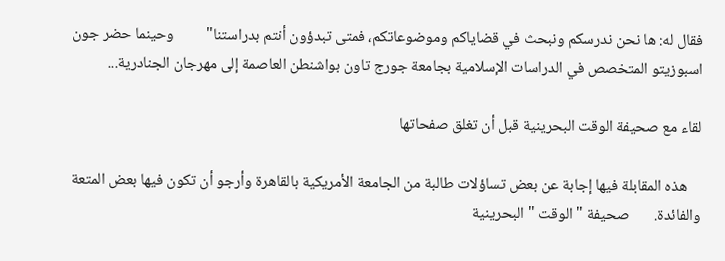فقال له: ها نحن ندرسكم ونبحث في قضاياكم وموضوعاتكم، فمتى تبدؤون أنتم بدراستنا"         وحينما حضر جون اسبوزيتو المتخصص في الدراسات الإسلامية بجامعة جورج تاون بواشنطن العاصمة إلى مهرجان الجنادرية...

لقاء مع صحيفة الوقت البحرينية قبل أن تغلق صفحاتها

    هذه المقابلة فيها إجابة عن بعض تساؤلات طالبة من الجامعة الأمريكية بالقاهرة وأرجو أن تكون فيها بعض المتعة والفائدة.       صحيفة " الوقت " البحرينية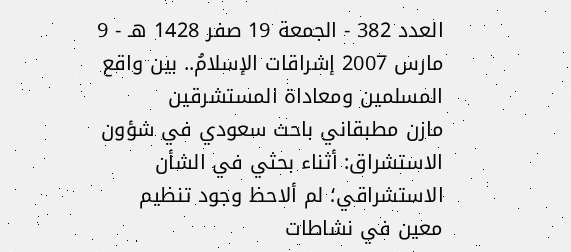العدد 382 - الجمعة 19 صفر 1428 هـ - 9 مارس 2007 إشراقات الإسلامُ.. بين واقع المسلمين ومعاداة المستشرقين        مازن مطبقاني باحث سعودي في شؤون الاستشراق: أثناء بحثي في الشأن الاستشراقي؛ لم ألاحظ وجود تنظيم معين في نشاطات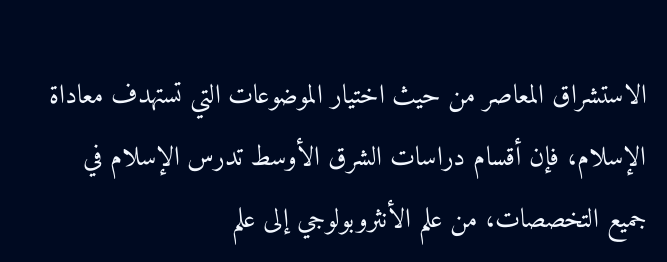الاستشراق المعاصر من حيث اختيار الموضوعات التي تستهدف معاداة الإسلام، فإن أقسام دراسات الشرق الأوسط تدرس الإسلام في جميع التخصصات، من علم الأنثروبولوجي إلى علم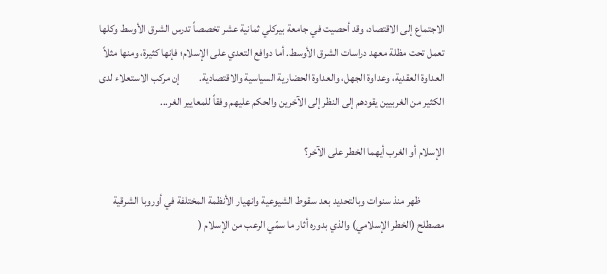الاجتماع إلى الاقتصاد، وقد أحصيت في جامعة بيركلي ثمانية عشر تخصصاً تدرس الشرق الأوسط وكلها تعمل تحت مظلة معهد دراسات الشرق الأوسط. أما دوافع التعدي على الإسلام؛ فإنها كثيرة، ومنها مثلاً العداوة العقدية، وعداوة الجهل، والعداوة الحضارية السياسية والاقتصادية.         إن مركب الاستعلاء لدى الكثير من الغربيين يقودهم إلى النظر إلى الآخرين والحكم عليهم وفقاً للمعايير الغر...

الإسلام أو الغرب أيهما الخطر على الآخر؟

           ظهر منذ سنوات وبالتحديد بعد سقوط الشيوعية وانهيار الأنظمة المختلفة في أوروبا الشرقية مصطلح (الخطر الإسلامي) والذي بدوره أثار ما سمّي الرعب من الإسلام (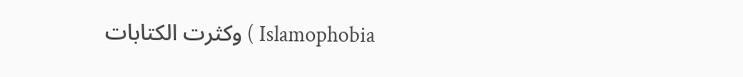Islamophobia ) وكثرت الكتابات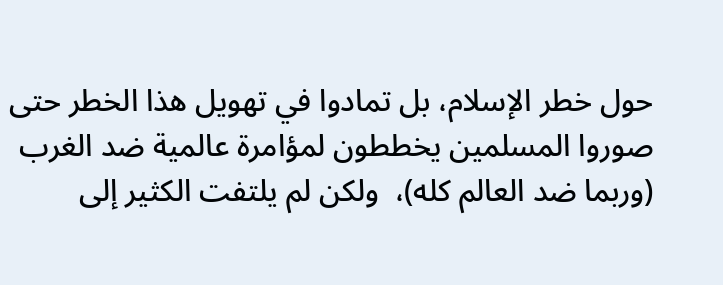حول خطر الإسلام، بل تمادوا في تهويل هذا الخطر حتى صوروا المسلمين يخططون لمؤامرة عالمية ضد الغرب (وربما ضد العالم كله)،  ولكن لم يلتفت الكثير إلى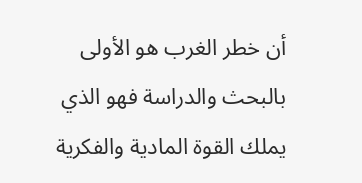أن خطر الغرب هو الأولى بالبحث والدراسة فهو الذي يملك القوة المادية والفكرية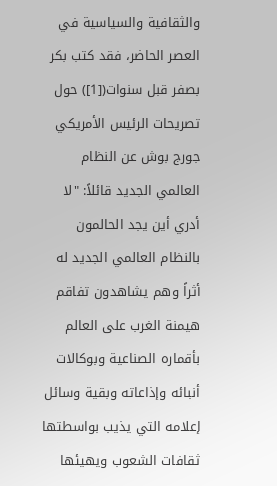والثقافية والسياسية في العصر الحاضر، فقد كتب بكر بصفر قبل سنوات([1]) حول تصريحات الرئيس الأمريكي جورج بوش عن النظام العالمي الجديد قائلاً: "لا أدري أين يجد الحالمون بالنظام العالمي الجديد له أثراً وهم يشاهدون تفاقم هيمنة الغرب على العالم بأقماره الصناعية وبوكالات أنبائه وإذاعاته وبقية وسائل إعلامه التي يذيب بواسطتها ثقافات الشعوب ويهيئها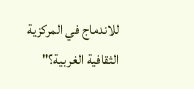للاندماج في المركزية الثقافية الغربية؟"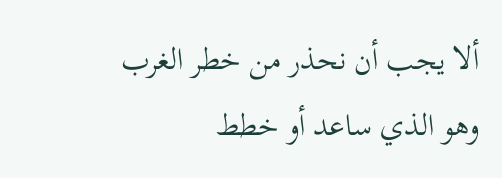ألا يجب أن نحذر من خطر الغرب وهو الذي ساعد أو خطط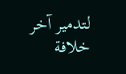لتدمير آخر خلافة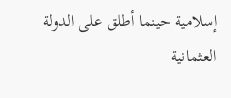إسلامية حينما أطلق على الدولة العثمانية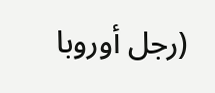(رجل أوروبا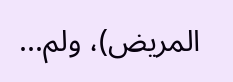المريض)، ولم...